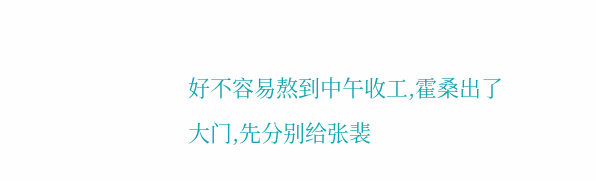好不容易熬到中午收工,霍桑出了大门,先分别给张裴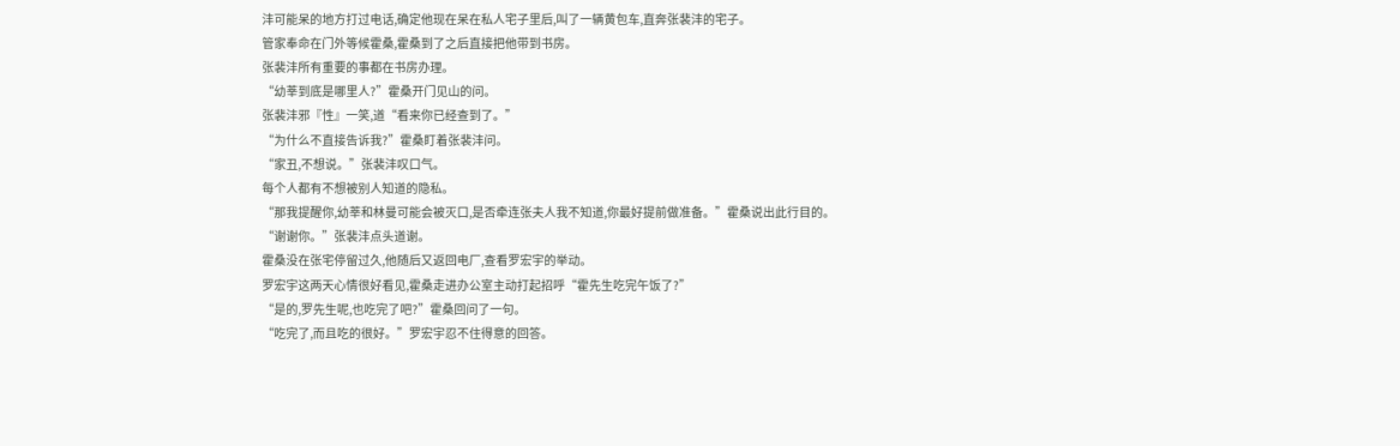沣可能呆的地方打过电话,确定他现在呆在私人宅子里后,叫了一辆黄包车,直奔张裴沣的宅子。
管家奉命在门外等候霍桑,霍桑到了之后直接把他带到书房。
张裴沣所有重要的事都在书房办理。
“幼莘到底是哪里人?”霍桑开门见山的问。
张裴沣邪『性』一笑,道“看来你已经查到了。”
“为什么不直接告诉我?”霍桑盯着张裴沣问。
“家丑,不想说。”张裴沣叹口气。
每个人都有不想被别人知道的隐私。
“那我提醒你,幼莘和林曼可能会被灭口,是否牵连张夫人我不知道,你最好提前做准备。”霍桑说出此行目的。
“谢谢你。”张裴沣点头道谢。
霍桑没在张宅停留过久,他随后又返回电厂,查看罗宏宇的举动。
罗宏宇这两天心情很好看见,霍桑走进办公室主动打起招呼“霍先生吃完午饭了?”
“是的,罗先生呢,也吃完了吧?”霍桑回问了一句。
“吃完了,而且吃的很好。”罗宏宇忍不住得意的回答。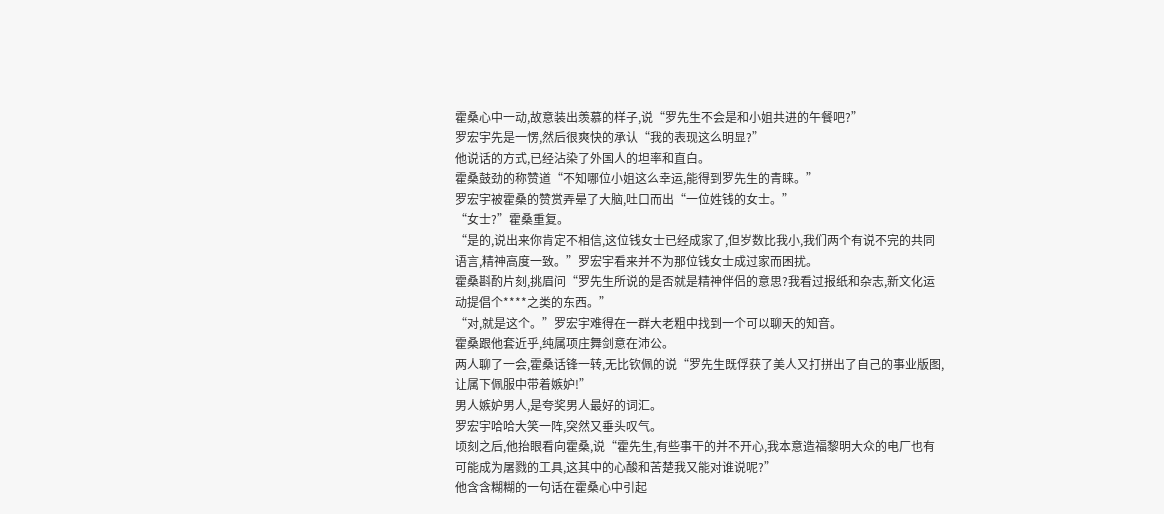霍桑心中一动,故意装出羡慕的样子,说“罗先生不会是和小姐共进的午餐吧?”
罗宏宇先是一愣,然后很爽快的承认“我的表现这么明显?”
他说话的方式,已经沾染了外国人的坦率和直白。
霍桑鼓劲的称赞道“不知哪位小姐这么幸运,能得到罗先生的青睐。”
罗宏宇被霍桑的赞赏弄晕了大脑,吐口而出“一位姓钱的女士。”
“女士?”霍桑重复。
“是的,说出来你肯定不相信,这位钱女士已经成家了,但岁数比我小,我们两个有说不完的共同语言,精神高度一致。”罗宏宇看来并不为那位钱女士成过家而困扰。
霍桑斟酌片刻,挑眉问“罗先生所说的是否就是精神伴侣的意思?我看过报纸和杂志,新文化运动提倡个****之类的东西。”
“对,就是这个。”罗宏宇难得在一群大老粗中找到一个可以聊天的知音。
霍桑跟他套近乎,纯属项庄舞剑意在沛公。
两人聊了一会,霍桑话锋一转,无比钦佩的说“罗先生既俘获了美人又打拼出了自己的事业版图,让属下佩服中带着嫉妒!”
男人嫉妒男人,是夸奖男人最好的词汇。
罗宏宇哈哈大笑一阵,突然又垂头叹气。
顷刻之后,他抬眼看向霍桑,说“霍先生,有些事干的并不开心,我本意造福黎明大众的电厂也有可能成为屠戮的工具,这其中的心酸和苦楚我又能对谁说呢?”
他含含糊糊的一句话在霍桑心中引起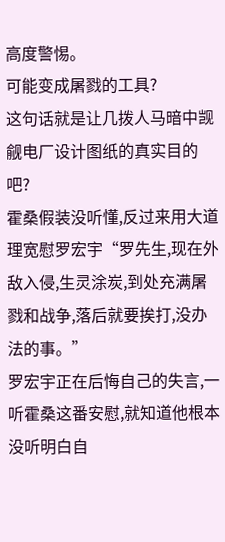高度警惕。
可能变成屠戮的工具?
这句话就是让几拨人马暗中觊觎电厂设计图纸的真实目的吧?
霍桑假装没听懂,反过来用大道理宽慰罗宏宇“罗先生,现在外敌入侵,生灵涂炭,到处充满屠戮和战争,落后就要挨打,没办法的事。”
罗宏宇正在后悔自己的失言,一听霍桑这番安慰,就知道他根本没听明白自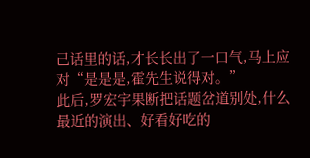己话里的话,才长长出了一口气,马上应对“是是是,霍先生说得对。”
此后,罗宏宇果断把话题岔道别处,什么最近的演出、好看好吃的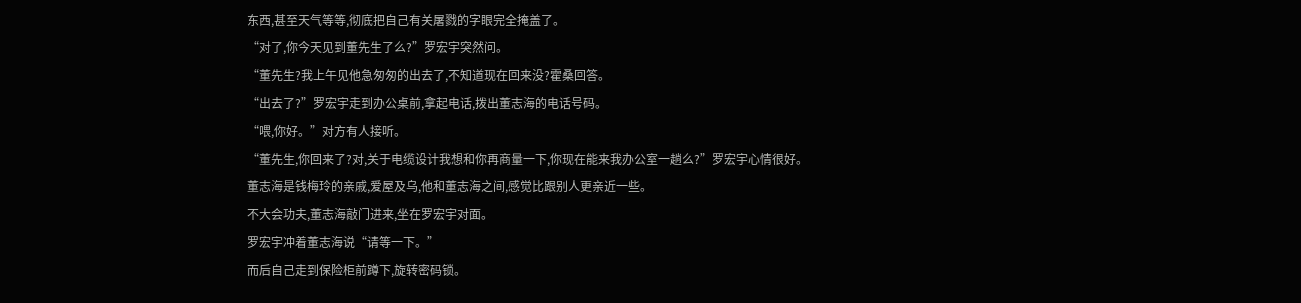东西,甚至天气等等,彻底把自己有关屠戮的字眼完全掩盖了。
“对了,你今天见到董先生了么?”罗宏宇突然问。
“董先生?我上午见他急匆匆的出去了,不知道现在回来没?霍桑回答。
“出去了?”罗宏宇走到办公桌前,拿起电话,拨出董志海的电话号码。
“喂,你好。”对方有人接听。
“董先生,你回来了?对,关于电缆设计我想和你再商量一下,你现在能来我办公室一趟么?”罗宏宇心情很好。
董志海是钱梅玲的亲戚,爱屋及乌,他和董志海之间,感觉比跟别人更亲近一些。
不大会功夫,董志海敲门进来,坐在罗宏宇对面。
罗宏宇冲着董志海说“请等一下。”
而后自己走到保险柜前蹲下,旋转密码锁。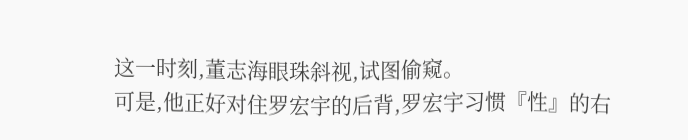这一时刻,董志海眼珠斜视,试图偷窥。
可是,他正好对住罗宏宇的后背,罗宏宇习惯『性』的右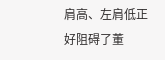肩高、左肩低正好阻碍了董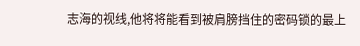志海的视线,他将将能看到被肩膀挡住的密码锁的最上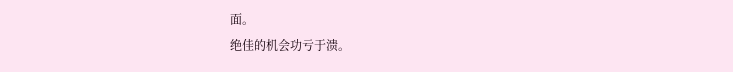面。
绝佳的机会功亏于溃。